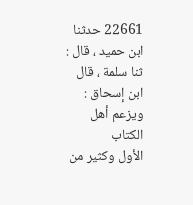22661 حدثنا ابن حميد ، قال : ثنا سلمة ، قال ابن إسحاق : ويزعم أهل الكتاب
الأول وكثير من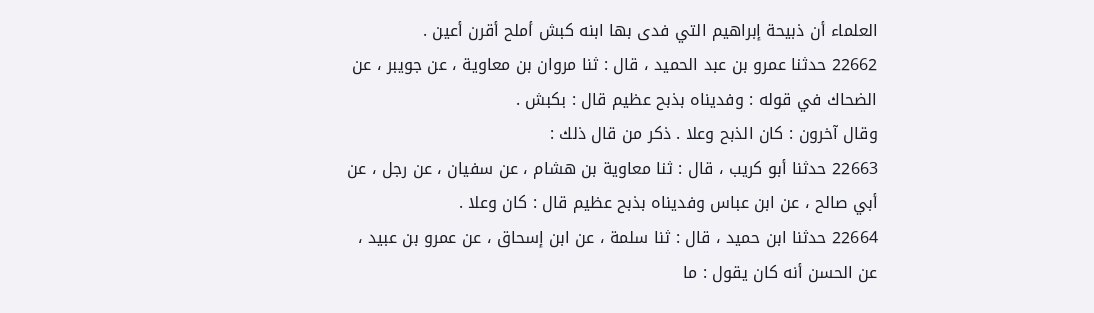العلماء أن ذبيحة إبراهيم التي فدى بها ابنه كبش أملح أقرن أعين .
22662 حدثنا عمرو بن عبد الحميد ، قال : ثنا مروان بن معاوية ، عن جويبر ، عن
الضحاك في قوله : وفديناه بذبح عظيم قال : بكبش .
وقال آخرون : كان الذبح وعلا . ذكر من قال ذلك :
22663 حدثنا أبو كريب ، قال : ثنا معاوية بن هشام ، عن سفيان ، عن رجل ، عن
أبي صالح ، عن ابن عباس وفديناه بذبح عظيم قال : كان وعلا .
22664 حدثنا ابن حميد ، قال : ثنا سلمة ، عن ابن إسحاق ، عن عمرو بن عبيد ،
عن الحسن أنه كان يقول : ما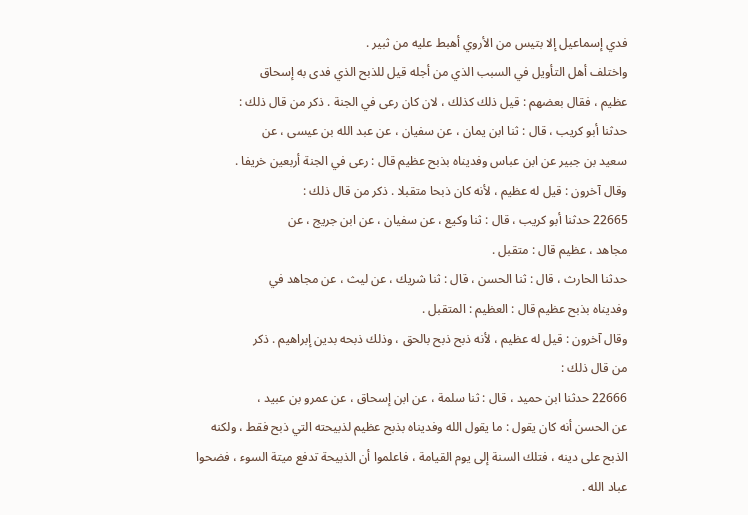فدي إسماعيل إلا بتيس من الأروي أهبط عليه من ثبير .
واختلف أهل التأويل في السبب الذي من أجله قيل للذبح الذي فدى به إسحاق
عظيم ، فقال بعضهم : قيل ذلك كذلك ، لان كان رعى في الجنة . ذكر من قال ذلك :
حدثنا أبو كريب ، قال : ثنا ابن يمان ، عن سفيان ، عن عبد الله بن عيسى ، عن
سعيد بن جبير عن ابن عباس وفديناه بذبح عظيم قال : رعى في الجنة أربعين خريفا .
وقال آخرون : قيل له عظيم ، لأنه كان ذبحا متقبلا . ذكر من قال ذلك :
22665 حدثنا أبو كريب ، قال : ثنا وكيع ، عن سفيان ، عن ابن جريج ، عن
مجاهد ، عظيم قال : متقبل .
حدثنا الحارث ، قال : ثنا الحسن ، قال : ثنا شريك ، عن ليث ، عن مجاهد في
وفديناه بذبح عظيم قال : العظيم : المتقبل .
وقال آخرون : قيل له عظيم ، لأنه ذبح ذبح بالحق ، وذلك ذبحه بدين إبراهيم . ذكر
من قال ذلك :
22666 حدثنا ابن حميد ، قال : ثنا سلمة ، عن ابن إسحاق ، عن عمرو بن عبيد ،
عن الحسن أنه كان يقول : ما يقول الله وفديناه بذبح عظيم لذبيحته التي ذبح فقط ، ولكنه
الذبح على دينه ، فتلك السنة إلى يوم القيامة ، فاعلموا أن الذبيحة تدفع ميتة السوء ، فضحوا
عباد الله .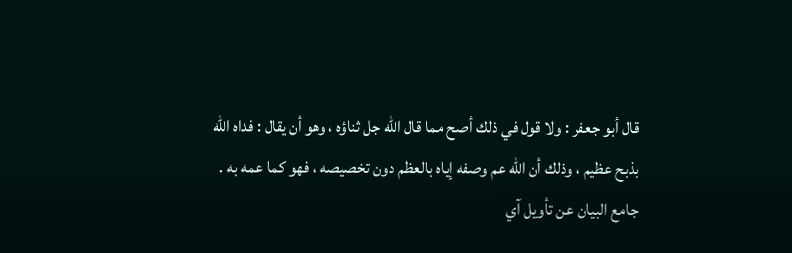قال أبو جعفر : ولا قول في ذلك أصح مما قال الله جل ثناؤه ، وهو أن يقال : فداه الله
بذبح عظيم ، وذلك أن الله عم وصفه إياه بالعظم دون تخصيصه ، فهو كما عمه به .
جامع البيان عن تأويل آي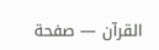القرآن — صفحة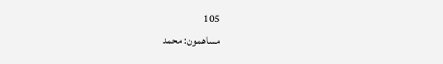105
مساهمون: محمد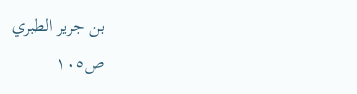بن جرير الطبري
ص١٠٥